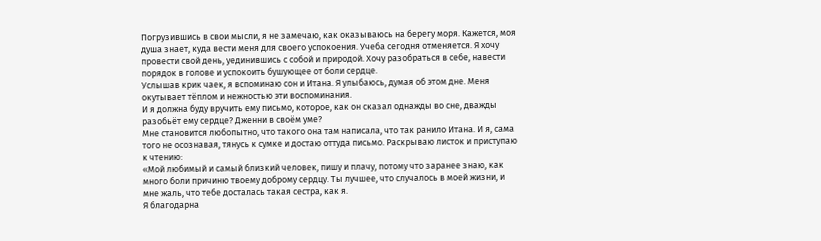Погрузившись в свои мысли, я не замечаю, как оказываюсь на берегу моря. Кажется, моя душа знает, куда вести меня для своего успокоения. Учеба сегодня отменяется. Я хочу провести свой день, уединившись с собой и природой. Хочу разобраться в себе, навести порядок в голове и успокоить бушующее от боли сердце.
Услышав крик чаек, я вспоминаю сон и Итана. Я улыбаюсь, думая об этом дне. Меня окутывает тёплом и нежностью эти воспоминания.
И я должна буду вручить ему письмо, которое, как он сказал однажды во сне, дважды разобьёт ему сердце? Дженни в своём уме?
Мне становится любопытно, что такого она там написала, что так ранило Итана. И я, сама того не осознавая, тянусь к сумке и достаю оттуда письмо. Раскрываю листок и приступаю к чтению:
«Мой любимый и самый близкий человек, пишу и плачу, потому что заранее знаю, как много боли причиню твоему доброму сердцу. Ты лучшее, что случалось в моей жизни, и мне жаль, что тебе досталась такая сестра, как я.
Я благодарна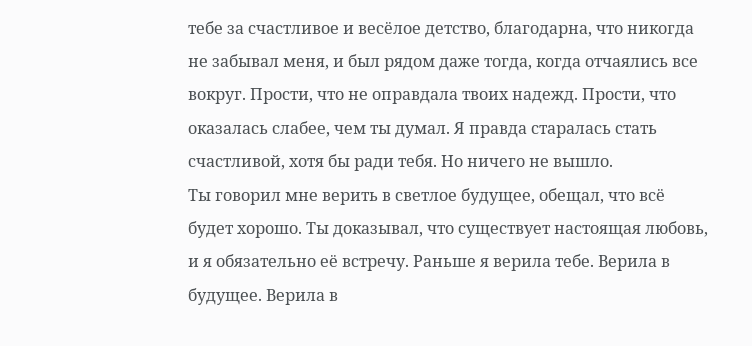тебе за счастливое и весёлое детство, благодарна, что никогда не забывал меня, и был рядом даже тогда, когда отчаялись все вокруг. Прости, что не оправдала твоих надежд. Прости, что оказалась слабее, чем ты думал. Я правда старалась стать счастливой, хотя бы ради тебя. Но ничего не вышло.
Ты говорил мне верить в светлое будущее, обещал, что всё будет хорошо. Ты доказывал, что существует настоящая любовь, и я обязательно её встречу. Раньше я верила тебе. Верила в будущее. Верила в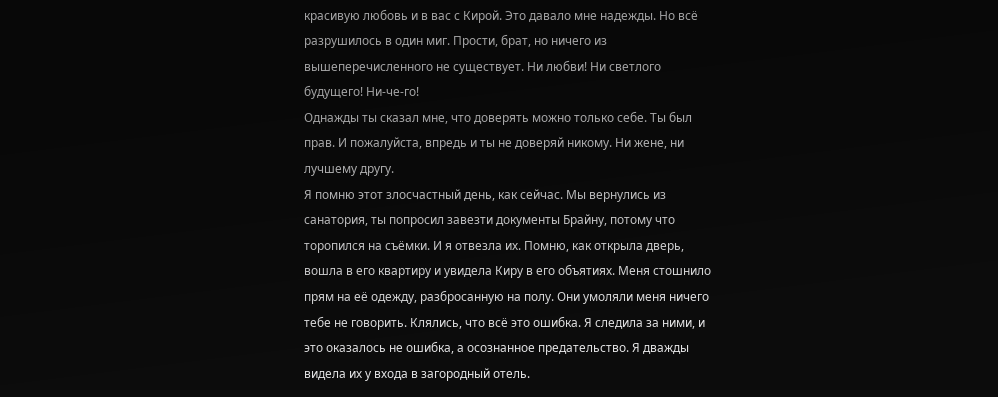красивую любовь и в вас с Кирой. Это давало мне надежды. Но всё разрушилось в один миг. Прости, брат, но ничего из вышеперечисленного не существует. Ни любви! Ни светлого будущего! Ни-че-го!
Однажды ты сказал мне, что доверять можно только себе. Ты был прав. И пожалуйста, впредь и ты не доверяй никому. Ни жене, ни лучшему другу.
Я помню этот злосчастный день, как сейчас. Мы вернулись из санатория, ты попросил завезти документы Брайну, потому что торопился на съёмки. И я отвезла их. Помню, как открыла дверь, вошла в его квартиру и увидела Киру в его объятиях. Меня стошнило прям на её одежду, разбросанную на полу. Они умоляли меня ничего тебе не говорить. Клялись, что всё это ошибка. Я следила за ними, и это оказалось не ошибка, а осознанное предательство. Я дважды видела их у входа в загородный отель.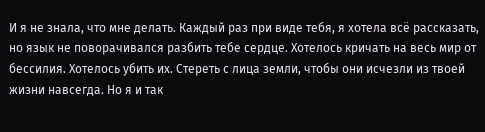И я не знала, что мне делать. Каждый раз при виде тебя, я хотела всё рассказать, но язык не поворачивался разбить тебе сердце. Хотелось кричать на весь мир от бессилия. Хотелось убить их. Стереть с лица земли, чтобы они исчезли из твоей жизни навсегда. Но я и так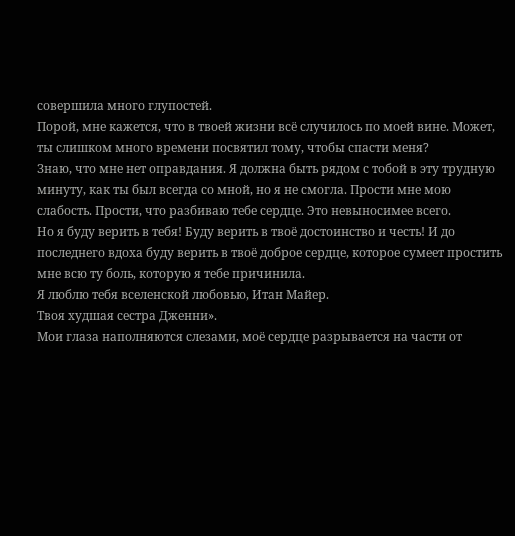совершила много глупостей.
Порой, мне кажется, что в твоей жизни всё случилось по моей вине. Может, ты слишком много времени посвятил тому, чтобы спасти меня?
Знаю, что мне нет оправдания. Я должна быть рядом с тобой в эту трудную минуту, как ты был всегда со мной, но я не смогла. Прости мне мою слабость. Прости, что разбиваю тебе сердце. Это невыносимее всего.
Но я буду верить в тебя! Буду верить в твоё достоинство и честь! И до последнего вдоха буду верить в твоё доброе сердце, которое сумеет простить мне всю ту боль, которую я тебе причинила.
Я люблю тебя вселенской любовью, Итан Майер.
Твоя худшая сестра Дженни».
Мои глаза наполняются слезами, моё сердце разрывается на части от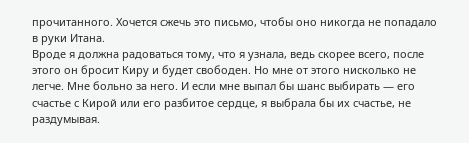прочитанного. Хочется сжечь это письмо, чтобы оно никогда не попадало в руки Итана.
Вроде я должна радоваться тому, что я узнала, ведь скорее всего, после этого он бросит Киру и будет свободен. Но мне от этого нисколько не легче. Мне больно за него. И если мне выпал бы шанс выбирать — его счастье с Кирой или его разбитое сердце, я выбрала бы их счастье, не раздумывая.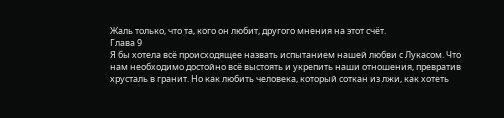Жаль только, что та, кого он любит, другого мнения на этот счёт.
Глава 9
Я бы хотела всё происходящее назвать испытанием нашей любви с Лукасом. Что нам необходимо достойно всё выстоять и укрепить наши отношения, превратив хрусталь в гранит. Но как любить человека, который соткан из лжи, как хотеть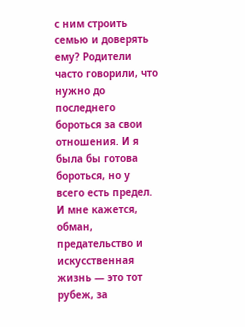с ним строить семью и доверять ему? Родители часто говорили, что нужно до последнего бороться за свои отношения. И я была бы готова бороться, но у всего есть предел. И мне кажется, обман, предательство и искусственная жизнь — это тот рубеж, за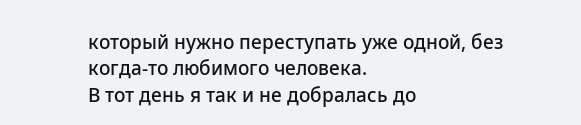который нужно переступать уже одной, без когда-то любимого человека.
В тот день я так и не добралась до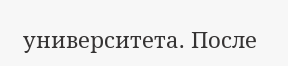университета. После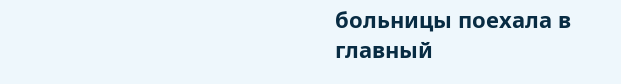больницы поехала в главный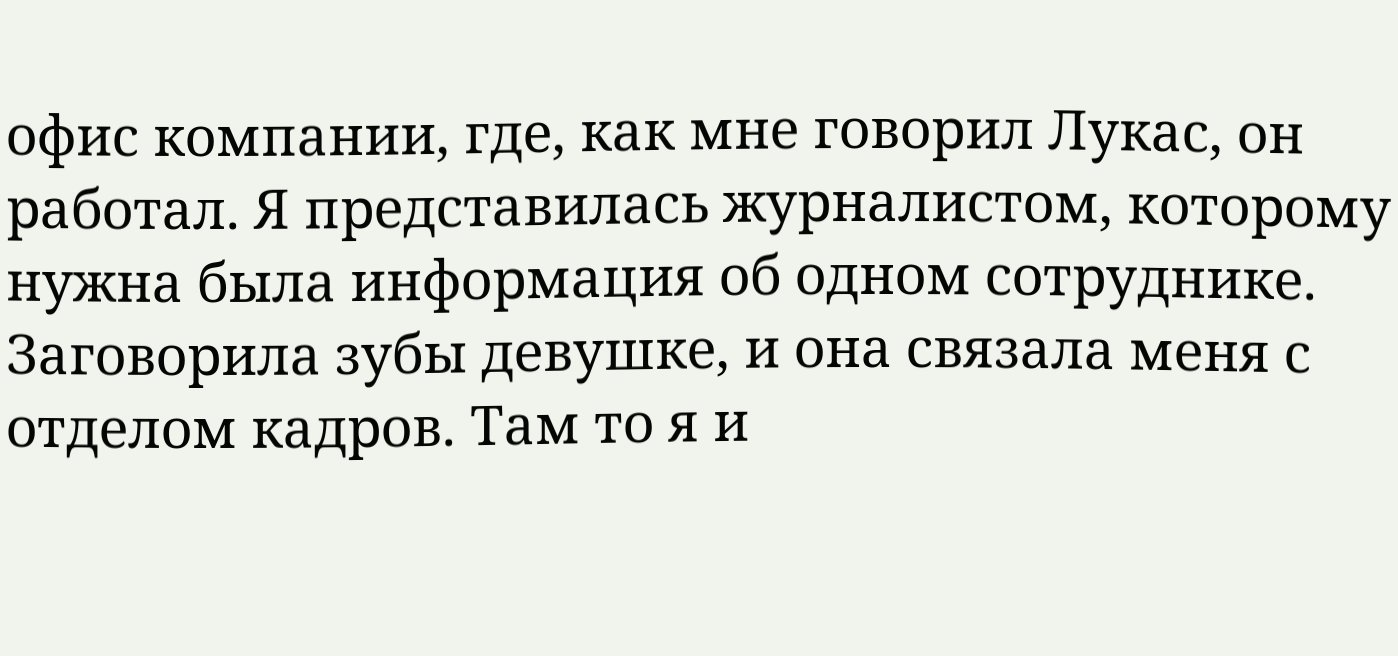офис компании, где, как мне говорил Лукас, он работал. Я представилась журналистом, которому нужна была информация об одном сотруднике. Заговорила зубы девушке, и она связала меня с отделом кадров. Там то я и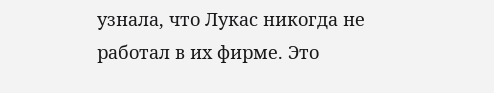узнала, что Лукас никогда не работал в их фирме. Это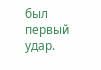был первый удар.